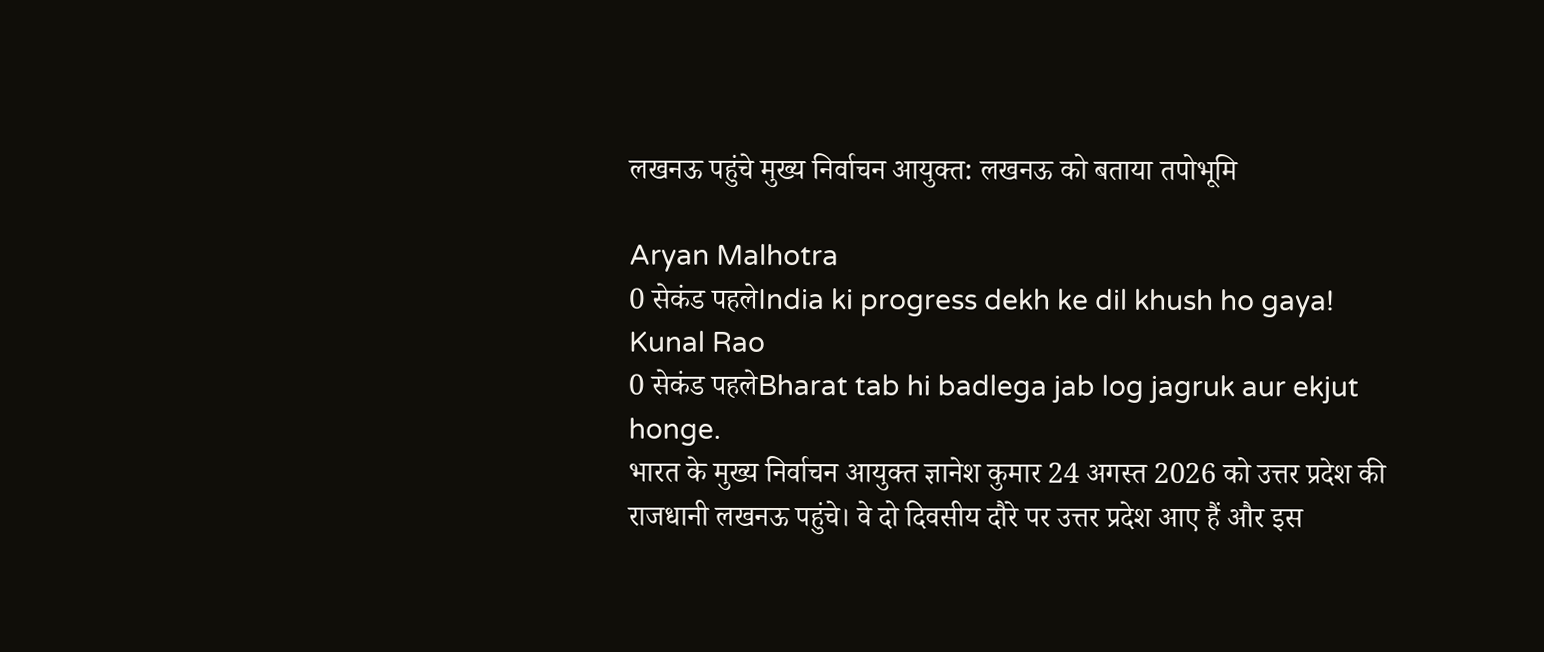लखनऊ पहुंचे मुख्य निर्वाचन आयुक्त: लखनऊ को बताया तपोभूमि

Aryan Malhotra
0 सेकंड पहलेIndia ki progress dekh ke dil khush ho gaya!
Kunal Rao
0 सेकंड पहलेBharat tab hi badlega jab log jagruk aur ekjut honge.
भारत के मुख्य निर्वाचन आयुक्त ज्ञानेश कुमार 24 अगस्त 2026 को उत्तर प्रदेश की राजधानी लखनऊ पहुंचे। वे दो दिवसीय दौरे पर उत्तर प्रदेश आए हैं और इस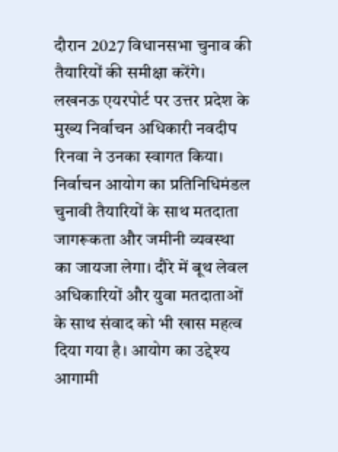दौरान 2027 विधानसभा चुनाव की तैयारियों की समीक्षा करेंगे। लखनऊ एयरपोर्ट पर उत्तर प्रदेश के मुख्य निर्वाचन अधिकारी नवदीप रिनवा ने उनका स्वागत किया। निर्वाचन आयोग का प्रतिनिधिमंडल चुनावी तैयारियों के साथ मतदाता जागरूकता और जमीनी व्यवस्था का जायजा लेगा। दौरे में बूथ लेवल अधिकारियों और युवा मतदाताओं के साथ संवाद को भी खास महत्व दिया गया है। आयोग का उद्देश्य आगामी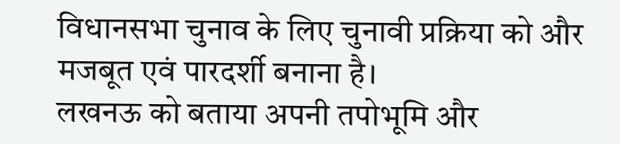विधानसभा चुनाव के लिए चुनावी प्रक्रिया को और मजबूत एवं पारदर्शी बनाना है।
लखनऊ को बताया अपनी तपोभूमि और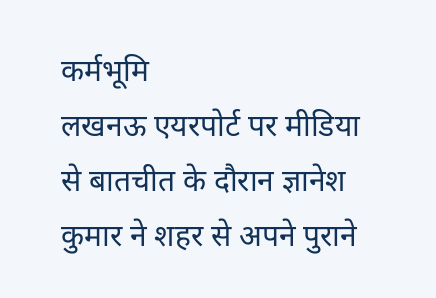कर्मभूमि
लखनऊ एयरपोर्ट पर मीडिया से बातचीत के दौरान ज्ञानेश कुमार ने शहर से अपने पुराने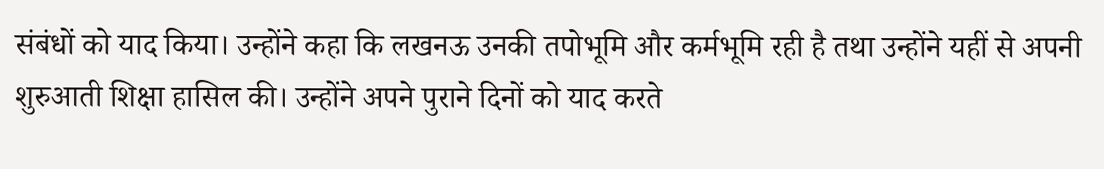संबंधों को याद किया। उन्होंने कहा कि लखनऊ उनकी तपोभूमि और कर्मभूमि रही है तथा उन्होंने यहीं से अपनी शुरुआती शिक्षा हासिल की। उन्होंने अपने पुराने दिनों को याद करते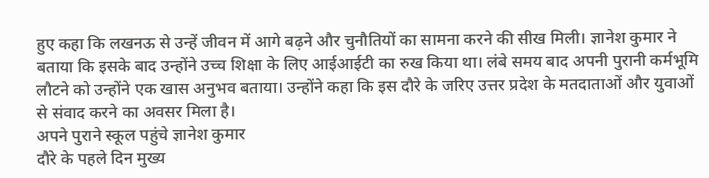हुए कहा कि लखनऊ से उन्हें जीवन में आगे बढ़ने और चुनौतियों का सामना करने की सीख मिली। ज्ञानेश कुमार ने बताया कि इसके बाद उन्होंने उच्च शिक्षा के लिए आईआईटी का रुख किया था। लंबे समय बाद अपनी पुरानी कर्मभूमि लौटने को उन्होंने एक खास अनुभव बताया। उन्होंने कहा कि इस दौरे के जरिए उत्तर प्रदेश के मतदाताओं और युवाओं से संवाद करने का अवसर मिला है।
अपने पुराने स्कूल पहुंचे ज्ञानेश कुमार
दौरे के पहले दिन मुख्य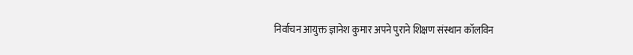निर्वाचन आयुक्त ज्ञानेश कुमार अपने पुराने शिक्षण संस्थान कॉलविन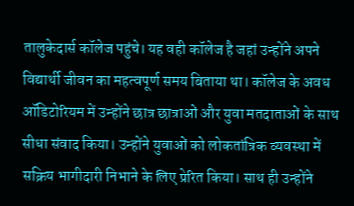तालुकेदार्स कॉलेज पहुंचे। यह वही कॉलेज है जहां उन्होंने अपने विद्यार्थी जीवन का महत्वपूर्ण समय बिताया था। कॉलेज के अवध ऑडिटोरियम में उन्होंने छात्र छात्राओं और युवा मतदाताओं के साथ सीधा संवाद किया। उन्होंने युवाओं को लोकतांत्रिक व्यवस्था में सक्रिय भागीदारी निभाने के लिए प्रेरित किया। साथ ही उन्होंने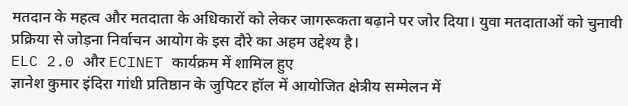मतदान के महत्व और मतदाता के अधिकारों को लेकर जागरूकता बढ़ाने पर जोर दिया। युवा मतदाताओं को चुनावी प्रक्रिया से जोड़ना निर्वाचन आयोग के इस दौरे का अहम उद्देश्य है।
ELC 2.0 और ECINET कार्यक्रम में शामिल हुए
ज्ञानेश कुमार इंदिरा गांधी प्रतिष्ठान के जुपिटर हॉल में आयोजित क्षेत्रीय सम्मेलन में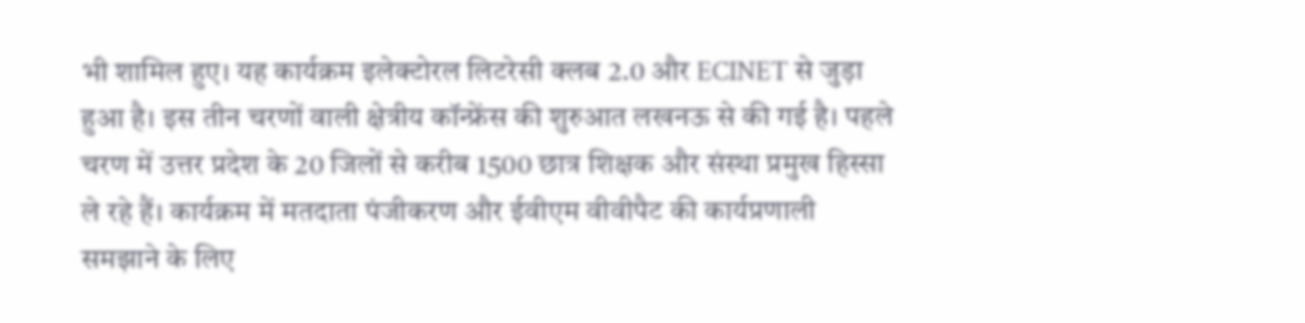भी शामिल हुए। यह कार्यक्रम इलेक्टोरल लिटरेसी क्लब 2.0 और ECINET से जुड़ा हुआ है। इस तीन चरणों वाली क्षेत्रीय कॉन्फ्रेंस की शुरुआत लखनऊ से की गई है। पहले चरण में उत्तर प्रदेश के 20 जिलों से करीब 1500 छात्र शिक्षक और संस्था प्रमुख हिस्सा ले रहे हैं। कार्यक्रम में मतदाता पंजीकरण और ईवीएम वीवीपैट की कार्यप्रणाली समझाने के लिए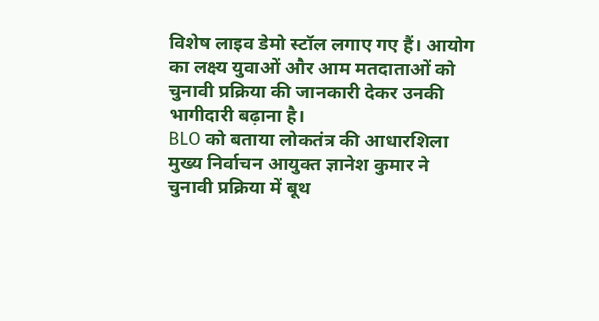विशेष लाइव डेमो स्टॉल लगाए गए हैं। आयोग का लक्ष्य युवाओं और आम मतदाताओं को चुनावी प्रक्रिया की जानकारी देकर उनकी भागीदारी बढ़ाना है।
BLO को बताया लोकतंत्र की आधारशिला
मुख्य निर्वाचन आयुक्त ज्ञानेश कुमार ने चुनावी प्रक्रिया में बूथ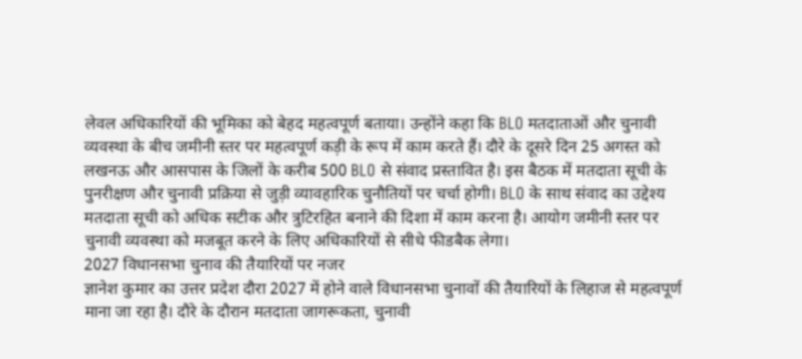लेवल अधिकारियों की भूमिका को बेहद महत्वपूर्ण बताया। उन्होंने कहा कि BLO मतदाताओं और चुनावी व्यवस्था के बीच जमीनी स्तर पर महत्वपूर्ण कड़ी के रूप में काम करते हैं। दौरे के दूसरे दिन 25 अगस्त को लखनऊ और आसपास के जिलों के करीब 500 BLO से संवाद प्रस्तावित है। इस बैठक में मतदाता सूची के पुनरीक्षण और चुनावी प्रक्रिया से जुड़ी व्यावहारिक चुनौतियों पर चर्चा होगी। BLO के साथ संवाद का उद्देश्य मतदाता सूची को अधिक सटीक और त्रुटिरहित बनाने की दिशा में काम करना है। आयोग जमीनी स्तर पर चुनावी व्यवस्था को मजबूत करने के लिए अधिकारियों से सीधे फीडबैक लेगा।
2027 विधानसभा चुनाव की तैयारियों पर नजर
ज्ञानेश कुमार का उत्तर प्रदेश दौरा 2027 में होने वाले विधानसभा चुनावों की तैयारियों के लिहाज से महत्वपूर्ण माना जा रहा है। दौरे के दौरान मतदाता जागरूकता, चुनावी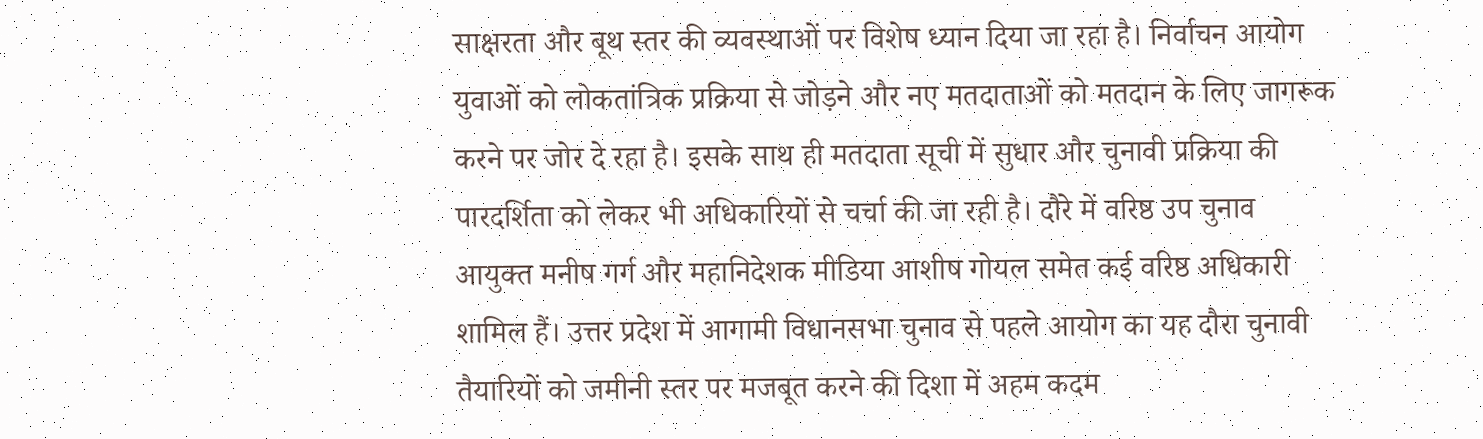साक्षरता और बूथ स्तर की व्यवस्थाओं पर विशेष ध्यान दिया जा रहा है। निर्वाचन आयोग युवाओं को लोकतांत्रिक प्रक्रिया से जोड़ने और नए मतदाताओं को मतदान के लिए जागरूक करने पर जोर दे रहा है। इसके साथ ही मतदाता सूची में सुधार और चुनावी प्रक्रिया की पारदर्शिता को लेकर भी अधिकारियों से चर्चा की जा रही है। दौरे में वरिष्ठ उप चुनाव आयुक्त मनीष गर्ग और महानिदेशक मीडिया आशीष गोयल समेत कई वरिष्ठ अधिकारी शामिल हैं। उत्तर प्रदेश में आगामी विधानसभा चुनाव से पहले आयोग का यह दौरा चुनावी तैयारियों को जमीनी स्तर पर मजबूत करने की दिशा में अहम कदम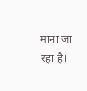माना जा रहा है।